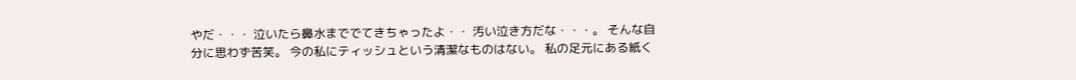やだ・・・ 泣いたら鼻水まででてきちゃったよ・・ 汚い泣き方だな・・・。 そんな自分に思わず苦笑。 今の私にティッシュという清潔なものはない。 私の足元にある紙く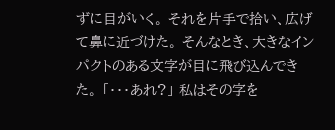ずに目がいく。 それを片手で拾い、広げて鼻に近づけた。 そんなとき、大きなインパクトのある文字が目に飛び込んできた。 「・・・あれ?」 私はその字を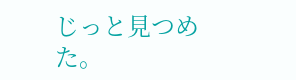じっと見つめた。